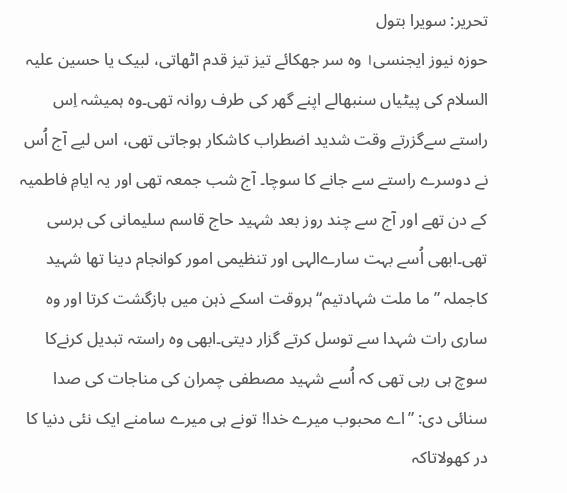تحریر: سویرا بتول
حوزہ نیوز ایجنسی। وہ سر جهکائے تیز تیز قدم اٹهاتی، لبیک یا حسین علیہ السلام کی پیٹیاں سنبهالے اپنے گهر کی طرف روانہ تهی۔وہ ہمیشہ اِس راستے سےگزرتے وقت شدید اضطراب کاشکار ہوجاتی تهی، اس لیے آج اُس نے دوسرے راستے سے جانے کا سوچا۔ آج شب جمعہ تهی اور یہ ایامِ فاطمیہ کے دن تهے اور آج سے چند روز بعد شہید حاج قاسم سلیمانی کی برسی تهی۔ابهی اُسے بہت سارےالہی اور تنظیمی امور کوانجام دینا تها شہید کاجملہ ”ما ملت شہادتیم“ ہروقت اسکے ذہن میں بازگشت کرتا اور وہ ساری رات شہدا سے توسل کرتے گزار دیتی۔ابهی وہ راستہ تبدیل کرنےکا سوچ ہی رہی تهی کہ اُسے شہید مصطفی چمران کی مناجات کی صدا سنائی دی: ”اے محبوب میرے خدا! تونے ہی میرے سامنے ایک نئی دنیا کا در کهولاتاکہ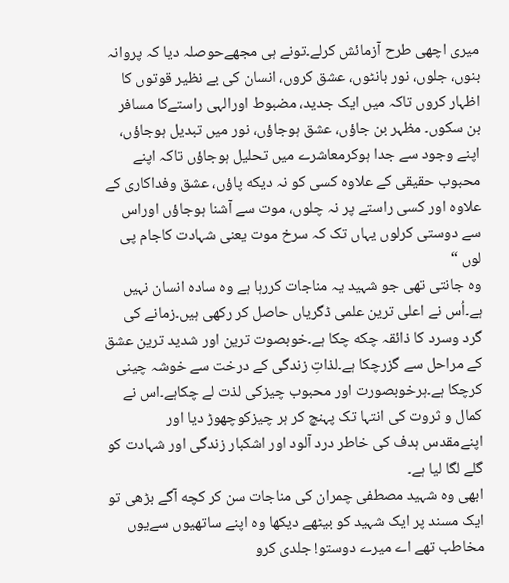میری اچهی طرح آزمائش کرلے۔تونے ہی مجهےحوصلہ دیا کہ پروانہ بنوں، جلوں، نور بانٹوں، عشق کروں، انسان کی بے نظیر قوتوں کا اظہار کروں تاکہ میں ایک جدید، مضبوط اورالہی راستےکا مسافر بن سکوں۔ مظہر بن جاؤں، عشق ہوجاؤں، نور میں تبدیل ہوجاؤں، اپنے وجود سے جدا ہوکرمعاشرے میں تحلیل ہوجاؤں تاکہ اپنے محبوب حقیقی کے علاوہ کسی کو نہ دیکه پاؤں، عشق وفداکاری کے علاوہ اور کسی راستے پر نہ چلوں، موت سے آشنا ہوجاؤں اوراس سے دوستی کرلوں یہاں تک کہ سرخ موت یعنی شہادت کاجام پی لوں “
وہ جانتی تهی جو شہید یہ مناجات کررہا ہے وہ سادہ انسان نہیں ہے۔اُس نے اعلی ترین علمی ڈگریاں حاصل کر رکهی ہیں۔زمانے کی گرد وسرد کا ذائقہ چکه چکا ہے۔خوبصوت ترین اور شدید ترین عشق کے مراحل سے گزرچکا ہے۔لذاتِ زندگی کے درخت سے خوشہ چینی کرچکا ہے۔ہرخوبصورت اور محبوب چیزکی لذت لے چکاہے۔اس نے کمال و ثروت کی انتہا تک پہنچ کر ہر چیزکوچهوڑ دیا اور اپنےمقدس ہدف کی خاطر درد آلود اور اشکبار زندگی اور شہادت کو گلے لگا لیا ہے۔
ابهی وہ شہید مصطفی چمران کی مناجات سن کر کچه آگے بڑهی تو ایک مسند پر ایک شہید کو بیٹهے دیکها وہ اپنے ساتهیوں سےیوں مخاطب تهے اے میرے دوستو! جلدی کرو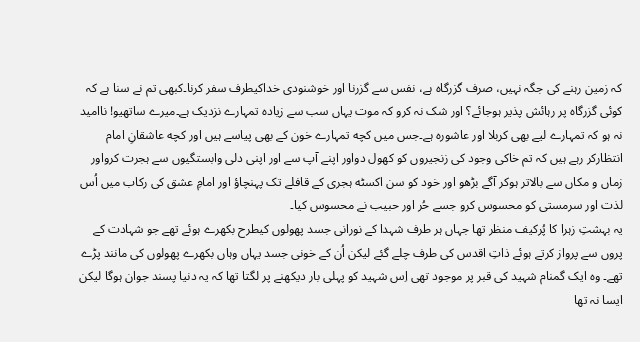کہ زمین رہنے کی جگہ نہیں، صرف گزرگاہ ہے، نفس سے گزرنا اور خوشنودی خداکیطرف سفر کرنا۔کبهی تم نے سنا ہے کہ کوئی گزرگاہ پر رہائش پذیر ہوجائے؟ اور شک نہ کرو کہ موت یہاں سب سے زیادہ تمہارے نزدیک ہے۔میرے ساتهیو! ناامید نہ ہو کہ تمہارے لیے بهی کربلا اور عاشورہ ہے۔جس میں کچه تمہارے خون کے بهی پیاسے ہیں اور کچه عاشقانِ امام انتظارکر رہے ہیں کہ تم خاکی وجود کی زنجیروں کو کهول دواور اپنے آپ سے اور اپنی دلی وابستگیوں سے ہجرت کرواور زماں و مکاں سے بالاتر ہوکر آگے بڑهو اور خود کو سن اکسٹه ہجری کے قافلے تک پہنچاؤ اور امامِ عشق کی رکاب میں اُس لذت اور سرمستی کو محسوس کرو جسے حُر اور حبیب نے محسوس کیا۔
یہ بہشتِ زہرا کا پُرکیف منظر تها جہاں ہر طرف شہدا کے نورانی جسد پهولوں کیطرح بکهرے ہوئے تهے جو شہادت کے پروں سے پرواز کرتے ہوئے ذاتِ اقدس کی طرف چلے گئے لیکن اُن کے خونی جسد یہاں وہاں بکهرے پهولوں کی مانند پڑے تهے۔ وہ ایک گمنام شہید کی قبر پر موجود تهی اِس شہید کو پہلی بار دیکهنے پر لگتا تها کہ یہ دنیا پسند جوان ہوگا لیکن ایسا نہ تها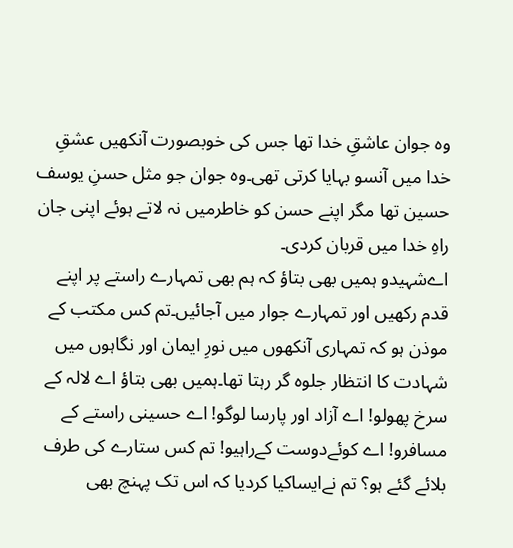وہ جوان عاشقِ خدا تها جس کی خوبصورت آنکهیں عشقِ خدا میں آنسو بہایا کرتی تهی۔وہ جوان جو مثل حسنِ یوسف حسین تها مگر اپنے حسن کو خاطرمیں نہ لاتے ہوئے اپنی جان راہِ خدا میں قربان کردی۔
اےشہیدو ہمیں بهی بتاؤ کہ ہم بهی تمہارے راستے پر اپنے قدم رکهیں اور تمہارے جوار میں آجائیں۔تم کس مکتب کے موذن ہو کہ تمہاری آنکهوں میں نورِ ایمان اور نگاہوں میں شہادت کا انتظار جلوہ گر رہتا تها۔ہمیں بهی بتاؤ اے لالہ کے سرخ پهولو! اے آزاد اور پارسا لوگو! اے حسینی راستے کے مسافرو! اے کوئےدوست کےراہیو! تم کس ستارے کی طرف بلائے گئے ہو؟ تم نےایساکیا کردیا کہ اس تک پہنچ بهی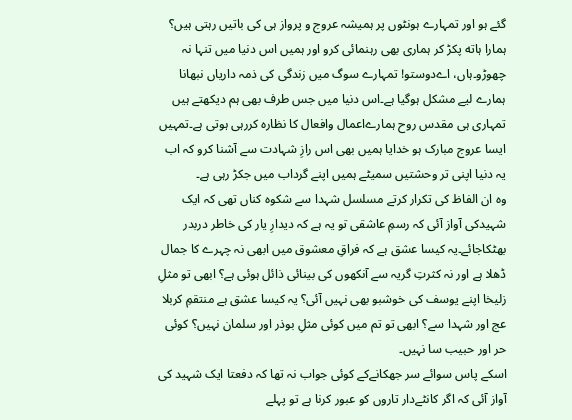گئے ہو اور تمہارے ہونٹوں پر ہمیشہ عروج و پرواز ہی کی باتیں رہتی ہیں؟ ہمارا ہاته پکڑ کر ہماری بهی رہنمائی کرو اور ہمیں اس دنیا میں تنہا نہ چهوڑو۔ہاں، اےدوستو! تمہارے سوگ میں زندگی کی ذمہ داریاں نبهانا ہمارے لیے مشکل ہوگیا ہے۔اس دنیا میں جس طرف بهی ہم دیکهتے ہیں تمہاری ہی مقدس روح ہمارےاعمال وافعال کا نظارہ کررہی ہوتی ہے۔تمہیں ایسا عروج مبارک ہو خدایا ہمیں بهی اس رازِ شہادت سے آشنا کرو کہ اب یہ دنیا اپنی تر وحشتیں سمیٹے ہمیں اپنے گرداب میں جکڑ رہی ہے۔
وہ ان الفاظ کی تکرار کرتے مسلسل شہدا سے شکوہ کناں تهی کہ ایک شہیدکی آواز آئی کہ رسمِ عاشقی تو یہ ہے کہ دیدارِ یار کی خاطر دربدر بهٹکاجائے۔یہ کیسا عشق ہے کہ فراقِ معشوق میں ابهی نہ چہرے کا جمال ڈهلا ہے اور نہ کثرتِ گریہ سے آنکهوں کی بینائی ذائل ہوئی ہے؟ ابهی تو مثلِ زلیخا اپنے یوسف کی خوشبو بهی نہیں آئی؟ یہ کیسا عشق ہے منتقمِ کربلا عج اور شہدا سے؟ ابهی تو تم میں کوئی مثلِ بوذر اور سلمان نہیں؟ کوئی حر اور حبیب سا نہیں۔
اسکے پاس سوائے سر جهکانےکے کوئی جواب نہ تها کہ دفعتا ایک شہید کی آواز آئی کہ اگر کانٹےدار تاروں کو عبور کرنا ہے تو پہلے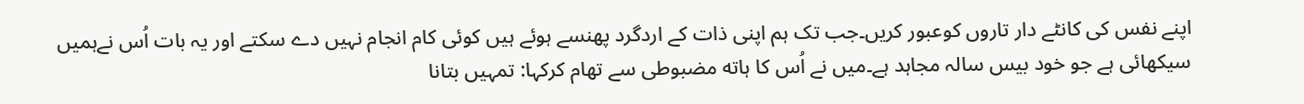اپنے نفس کی کانٹے دار تاروں کوعبور کریں۔جب تک ہم اپنی ذات کے اردگرد پهنسے ہوئے ہیں کوئی کام انجام نہیں دے سکتے اور یہ بات اُس نےہمیں سیکهائی ہے جو خود بیس سالہ مجاہد ہے۔میں نے اُس کا ہاته مضبوطی سے تهام کرکہا: تمہیں بتانا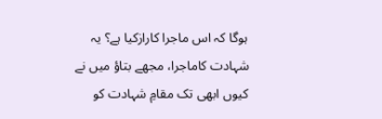ہوگا کہ اس ماجرا کارازکیا ہے؟ یہ شہادت کاماجرا، مجهے بتاؤ میں نے کیوں ابهی تک مقامِ شہادت کو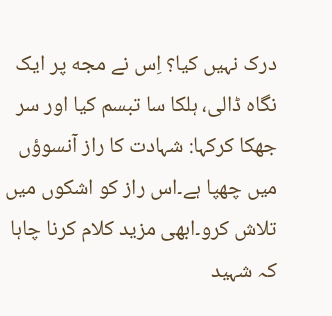درک نہیں کیا؟ اِس نے مجه پر ایک نگاہ ڈالی، ہلکا سا تبسم کیا اور سر جهکا کرکہا: شہادت کا راز آنسوؤں میں چهپا ہے۔اس راز کو اشکوں میں تلاش کرو۔ابهی مزید کلام کرنا چاہا کہ شہید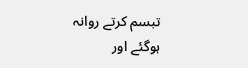تبسم کرتے روانہ ہوگئے اور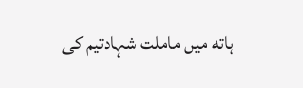ہاته میں ماملت شہادتیم کی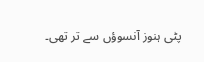پٹی ہنوز آنسوؤں سے تر تهی۔